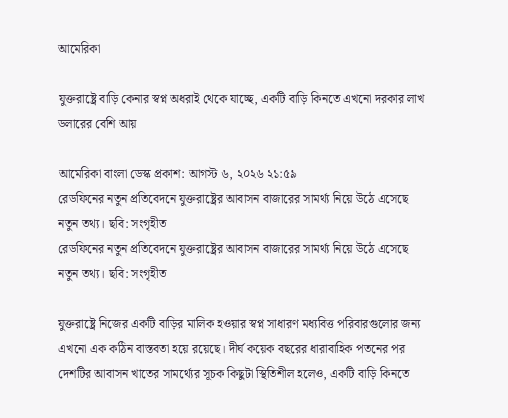আমেরিকা

যুক্তরাষ্ট্রে বাড়ি কেনার স্বপ্ন অধরাই থেকে যাচ্ছে, একটি বাড়ি কিনতে এখনো দরকার লাখ ডলারের বেশি আয়

আমেরিকা বাংলা ডেস্ক প্রকাশ: আগস্ট ৬, ২০২৬ ২১:৫৯
রেডফিনের নতুন প্রতিবেদনে যুক্তরাষ্ট্রের আবাসন বাজারের সামর্থ্য নিয়ে উঠে এসেছে নতুন তথ্য। ছবি: সংগৃহীত
রেডফিনের নতুন প্রতিবেদনে যুক্তরাষ্ট্রের আবাসন বাজারের সামর্থ্য নিয়ে উঠে এসেছে নতুন তথ্য। ছবি: সংগৃহীত

যুক্তরাষ্ট্রে নিজের একটি বাড়ির মালিক হওয়ার স্বপ্ন সাধারণ মধ্যবিত্ত পরিবারগুলোর জন্য এখনো এক কঠিন বাস্তবতা হয়ে রয়েছে। দীর্ঘ কয়েক বছরের ধারাবাহিক পতনের পর দেশটির আবাসন খাতের সামর্থ্যের সূচক কিছুটা স্থিতিশীল হলেও, একটি বাড়ি কিনতে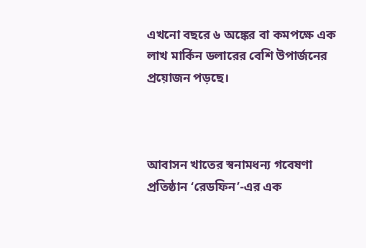এখনো বছরে ৬ অঙ্কের বা কমপক্ষে এক লাখ মার্কিন ডলারের বেশি উপার্জনের প্রয়োজন পড়ছে।



আবাসন খাতের স্বনামধন্য গবেষণা প্রতিষ্ঠান ‘রেডফিন’-এর এক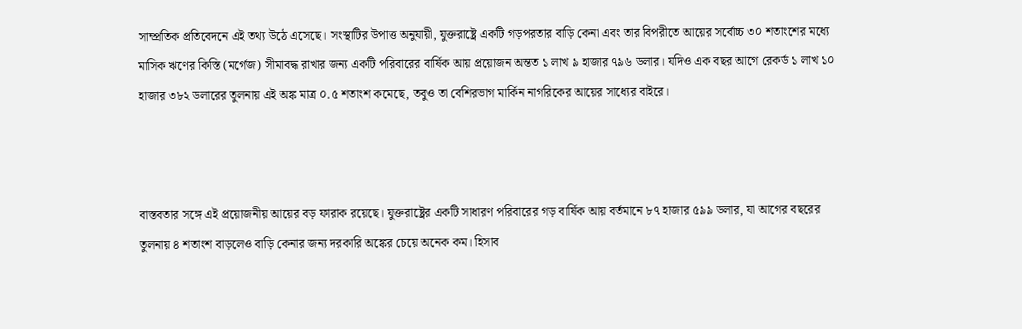সাম্প্রতিক প্রতিবেদনে এই তথ্য উঠে এসেছে। সংস্থাটির উপাত্ত অনুযায়ী, যুক্তরাষ্ট্রে একটি গড়পরতার বাড়ি কেনা এবং তার বিপরীতে আয়ের সর্বোচ্চ ৩০ শতাংশের মধ্যে মাসিক ঋণের কিস্তি (মর্গেজ) সীমাবদ্ধ রাখার জন্য একটি পরিবারের বার্ষিক আয় প্রয়োজন অন্তত ১ লাখ ৯ হাজার ৭৯৬ ডলার। যদিও এক বছর আগে রেকর্ড ১ লাখ ১০ হাজার ৩৮২ ডলারের তুলনায় এই অঙ্ক মাত্র ০.৫ শতাংশ কমেছে, তবুও তা বেশিরভাগ মার্কিন নাগরিকের আয়ের সাধ্যের বাইরে।



বাস্তবতার সঙ্গে এই প্রয়োজনীয় আয়ের বড় ফারাক রয়েছে। যুক্তরাষ্ট্রের একটি সাধারণ পরিবারের গড় বার্ষিক আয় বর্তমানে ৮৭ হাজার ৫৯৯ ডলার, যা আগের বছরের তুলনায় ৪ শতাংশ বাড়লেও বাড়ি কেনার জন্য দরকারি অঙ্কের চেয়ে অনেক কম। হিসাব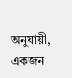অনুযায়ী, একজন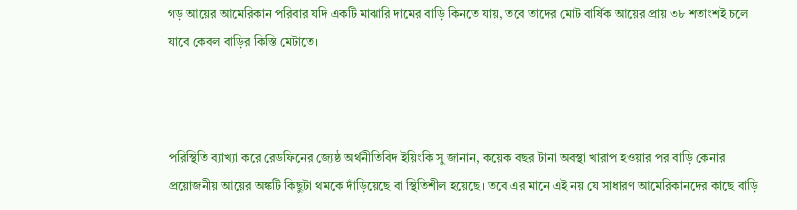গড় আয়ের আমেরিকান পরিবার যদি একটি মাঝারি দামের বাড়ি কিনতে যায়, তবে তাদের মোট বার্ষিক আয়ের প্রায় ৩৮ শতাংশই চলে যাবে কেবল বাড়ির কিস্তি মেটাতে।



পরিস্থিতি ব্যাখ্যা করে রেডফিনের জ্যেষ্ঠ অর্থনীতিবিদ ইয়িংকি সু জানান, কয়েক বছর টানা অবস্থা খারাপ হওয়ার পর বাড়ি কেনার প্রয়োজনীয় আয়ের অঙ্কটি কিছুটা থমকে দাঁড়িয়েছে বা স্থিতিশীল হয়েছে। তবে এর মানে এই নয় যে সাধারণ আমেরিকানদের কাছে বাড়ি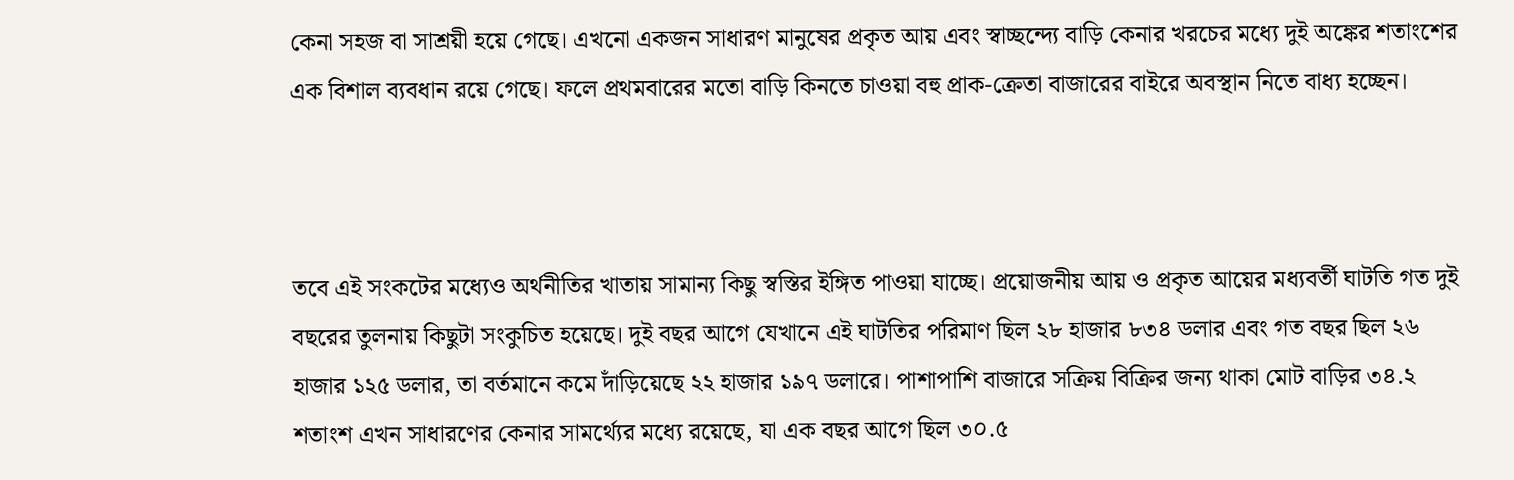কেনা সহজ বা সাশ্রয়ী হয়ে গেছে। এখনো একজন সাধারণ মানুষের প্রকৃত আয় এবং স্বাচ্ছন্দ্যে বাড়ি কেনার খরচের মধ্যে দুই অঙ্কের শতাংশের এক বিশাল ব্যবধান রয়ে গেছে। ফলে প্রথমবারের মতো বাড়ি কিনতে চাওয়া বহু প্রাক-ক্রেতা বাজারের বাইরে অবস্থান নিতে বাধ্য হচ্ছেন।



তবে এই সংকটের মধ্যেও অর্থনীতির খাতায় সামান্য কিছু স্বস্তির ইঙ্গিত পাওয়া যাচ্ছে। প্রয়োজনীয় আয় ও প্রকৃত আয়ের মধ্যবর্তী ঘাটতি গত দুই বছরের তুলনায় কিছুটা সংকুচিত হয়েছে। দুই বছর আগে যেখানে এই ঘাটতির পরিমাণ ছিল ২৮ হাজার ৮৩৪ ডলার এবং গত বছর ছিল ২৬ হাজার ১২৫ ডলার, তা বর্তমানে কমে দাঁড়িয়েছে ২২ হাজার ১৯৭ ডলারে। পাশাপাশি বাজারে সক্রিয় বিক্রির জন্য থাকা মোট বাড়ির ৩৪.২ শতাংশ এখন সাধারণের কেনার সামর্থ্যের মধ্যে রয়েছে, যা এক বছর আগে ছিল ৩০.৫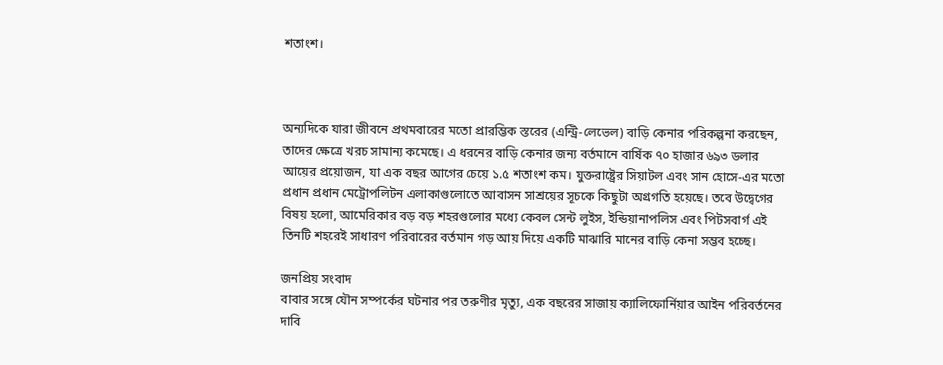শতাংশ।



অন্যদিকে যারা জীবনে প্রথমবারের মতো প্রারম্ভিক স্তরের (এন্ট্রি-লেভেল) বাড়ি কেনার পরিকল্পনা করছেন, তাদের ক্ষেত্রে খরচ সামান্য কমেছে। এ ধরনের বাড়ি কেনার জন্য বর্তমানে বার্ষিক ৭০ হাজার ৬৯৩ ডলার আয়ের প্রয়োজন, যা এক বছর আগের চেয়ে ১.৫ শতাংশ কম। যুক্তরাষ্ট্রের সিয়াটল এবং সান হোসে-এর মতো প্রধান প্রধান মেট্রোপলিটন এলাকাগুলোতে আবাসন সাশ্রয়ের সূচকে কিছুটা অগ্রগতি হয়েছে। তবে উদ্বেগের বিষয় হলো, আমেরিকার বড় বড় শহরগুলোর মধ্যে কেবল সেন্ট লুইস, ইন্ডিয়ানাপলিস এবং পিটসবার্গ এই তিনটি শহরেই সাধারণ পরিবারের বর্তমান গড় আয় দিয়ে একটি মাঝারি মানের বাড়ি কেনা সম্ভব হচ্ছে।

জনপ্রিয় সংবাদ
বাবার সঙ্গে যৌন সম্পর্কের ঘটনার পর তরুণীর মৃত্যু, এক বছরের সাজায় ক্যালিফোর্নিয়ার আইন পরিবর্তনের দাবি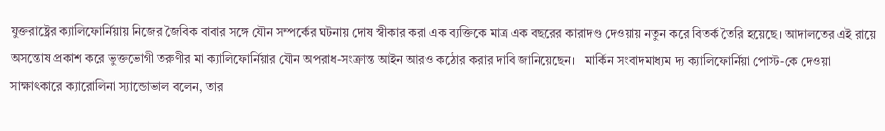যুক্তরাষ্ট্রের ক্যালিফোর্নিয়ায় নিজের জৈবিক বাবার সঙ্গে যৌন সম্পর্কের ঘটনায় দোষ স্বীকার করা এক ব্যক্তিকে মাত্র এক বছরের কারাদণ্ড দেওয়ায় নতুন করে বিতর্ক তৈরি হয়েছে। আদালতের এই রায়ে অসন্তোষ প্রকাশ করে ভুক্তভোগী তরুণীর মা ক্যালিফোর্নিয়ার যৌন অপরাধ-সংক্রান্ত আইন আরও কঠোর করার দাবি জানিয়েছেন।   মার্কিন সংবাদমাধ্যম দ্য ক্যালিফোর্নিয়া পোস্ট-কে দেওয়া সাক্ষাৎকারে ক্যারোলিনা স্যান্ডোভাল বলেন, তার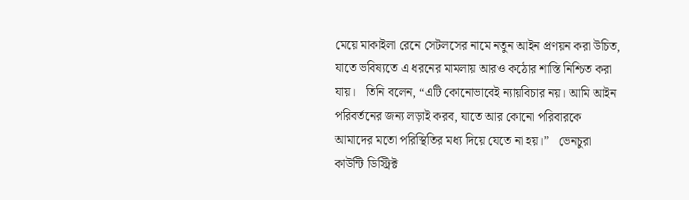মেয়ে মাকাইলা রেনে সেটলসের নামে নতুন আইন প্রণয়ন করা উচিত, যাতে ভবিষ্যতে এ ধরনের মামলায় আরও কঠোর শাস্তি নিশ্চিত করা যায়।   তিনি বলেন, “এটি কোনোভাবেই ন্যায়বিচার নয়। আমি আইন পরিবর্তনের জন্য লড়াই করব, যাতে আর কোনো পরিবারকে আমাদের মতো পরিস্থিতির মধ্য দিয়ে যেতে না হয়।”   ভেনচুরা কাউন্টি ডিস্ট্রিক্ট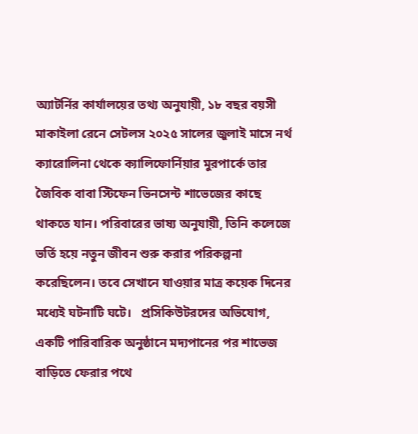অ্যাটর্নির কার্যালয়ের তথ্য অনুযায়ী, ১৮ বছর বয়সী মাকাইলা রেনে সেটলস ২০২৫ সালের জুলাই মাসে নর্থ ক্যারোলিনা থেকে ক্যালিফোর্নিয়ার মুরপার্কে তার জৈবিক বাবা স্টিফেন ভিনসেন্ট শাভেজের কাছে থাকতে যান। পরিবারের ভাষ্য অনুযায়ী, তিনি কলেজে ভর্তি হয়ে নতুন জীবন শুরু করার পরিকল্পনা করেছিলেন। তবে সেখানে যাওয়ার মাত্র কয়েক দিনের মধ্যেই ঘটনাটি ঘটে।   প্রসিকিউটরদের অভিযোগ, একটি পারিবারিক অনুষ্ঠানে মদ্যপানের পর শাভেজ বাড়িতে ফেরার পথে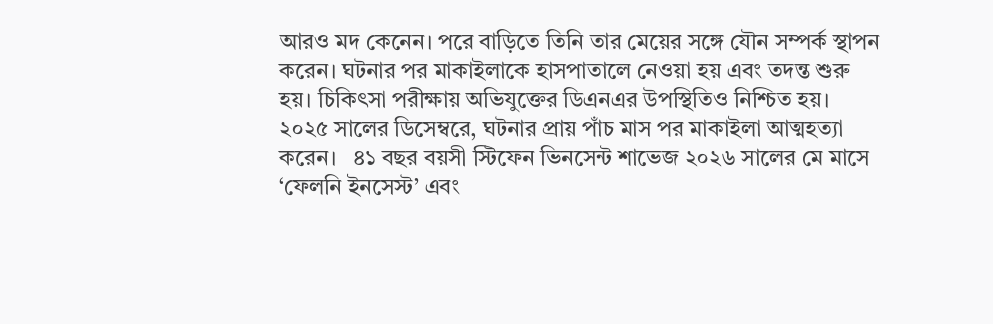আরও মদ কেনেন। পরে বাড়িতে তিনি তার মেয়ের সঙ্গে যৌন সম্পর্ক স্থাপন করেন। ঘটনার পর মাকাইলাকে হাসপাতালে নেওয়া হয় এবং তদন্ত শুরু হয়। চিকিৎসা পরীক্ষায় অভিযুক্তের ডিএনএর উপস্থিতিও নিশ্চিত হয়। ২০২৫ সালের ডিসেম্বরে, ঘটনার প্রায় পাঁচ মাস পর মাকাইলা আত্মহত্যা করেন।   ৪১ বছর বয়সী স্টিফেন ভিনসেন্ট শাভেজ ২০২৬ সালের মে মাসে ‘ফেলনি ইনসেস্ট’ এবং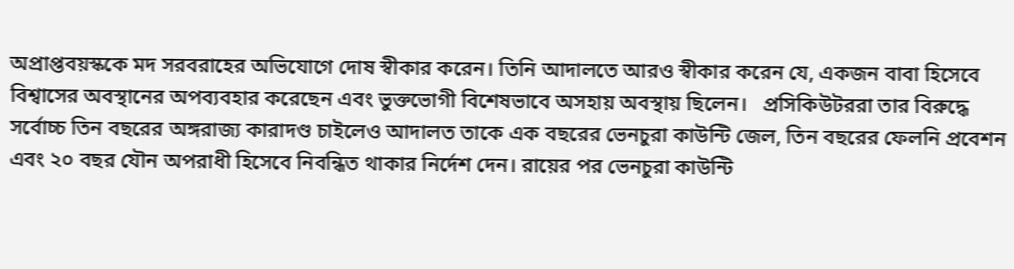অপ্রাপ্তবয়স্ককে মদ সরবরাহের অভিযোগে দোষ স্বীকার করেন। তিনি আদালতে আরও স্বীকার করেন যে, একজন বাবা হিসেবে বিশ্বাসের অবস্থানের অপব্যবহার করেছেন এবং ভুক্তভোগী বিশেষভাবে অসহায় অবস্থায় ছিলেন।   প্রসিকিউটররা তার বিরুদ্ধে সর্বোচ্চ তিন বছরের অঙ্গরাজ্য কারাদণ্ড চাইলেও আদালত তাকে এক বছরের ভেনচুরা কাউন্টি জেল, তিন বছরের ফেলনি প্রবেশন এবং ২০ বছর যৌন অপরাধী হিসেবে নিবন্ধিত থাকার নির্দেশ দেন। রায়ের পর ভেনচুরা কাউন্টি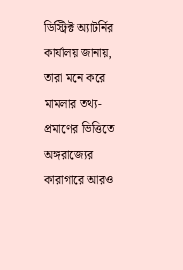ডিস্ট্রিক্ট অ্যাটর্নির কার্যালয় জানায়, তারা মনে করে মামলার তথ্য-প্রমাণের ভিত্তিতে অঙ্গরাজ্যের কারাগারে আরও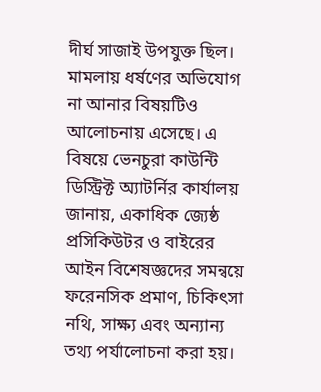দীর্ঘ সাজাই উপযুক্ত ছিল।   মামলায় ধর্ষণের অভিযোগ না আনার বিষয়টিও আলোচনায় এসেছে। এ বিষয়ে ভেনচুরা কাউন্টি ডিস্ট্রিক্ট অ্যাটর্নির কার্যালয় জানায়, একাধিক জ্যেষ্ঠ প্রসিকিউটর ও বাইরের আইন বিশেষজ্ঞদের সমন্বয়ে ফরেনসিক প্রমাণ, চিকিৎসা নথি, সাক্ষ্য এবং অন্যান্য তথ্য পর্যালোচনা করা হয়।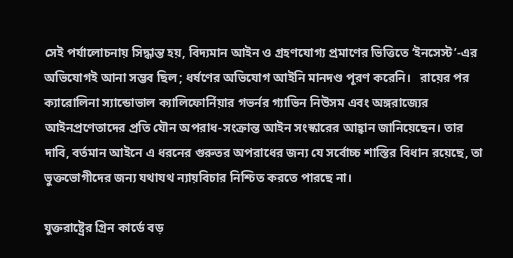সেই পর্যালোচনায় সিদ্ধান্ত হয়, বিদ্যমান আইন ও গ্রহণযোগ্য প্রমাণের ভিত্তিতে ‘ইনসেস্ট’-এর অভিযোগই আনা সম্ভব ছিল; ধর্ষণের অভিযোগ আইনি মানদণ্ড পূরণ করেনি।   রায়ের পর ক্যারোলিনা স্যান্ডোভাল ক্যালিফোর্নিয়ার গভর্নর গ্যাভিন নিউসম এবং অঙ্গরাজ্যের আইনপ্রণেতাদের প্রতি যৌন অপরাধ-সংক্রান্ত আইন সংস্কারের আহ্বান জানিয়েছেন। তার দাবি, বর্তমান আইনে এ ধরনের গুরুতর অপরাধের জন্য যে সর্বোচ্চ শাস্তির বিধান রয়েছে, তা ভুক্তভোগীদের জন্য যথাযথ ন্যায়বিচার নিশ্চিত করতে পারছে না।

যুক্তরাষ্ট্রের গ্রিন কার্ডে বড়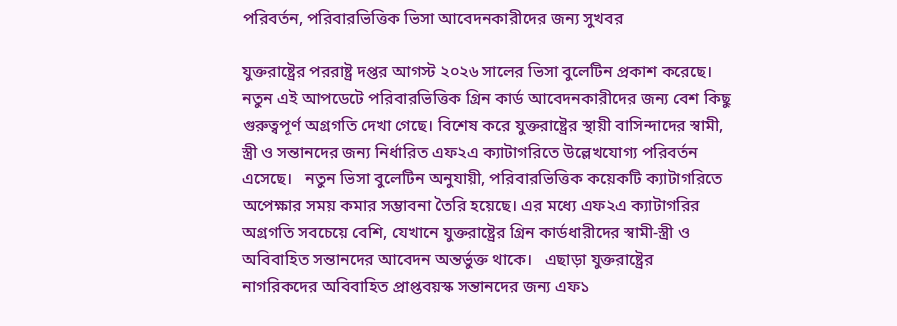পরিবর্তন, পরিবারভিত্তিক ভিসা আবেদনকারীদের জন্য সুখবর

যুক্তরাষ্ট্রের পররাষ্ট্র দপ্তর আগস্ট ২০২৬ সালের ভিসা বুলেটিন প্রকাশ করেছে। নতুন এই আপডেটে পরিবারভিত্তিক গ্রিন কার্ড আবেদনকারীদের জন্য বেশ কিছু গুরুত্বপূর্ণ অগ্রগতি দেখা গেছে। বিশেষ করে যুক্তরাষ্ট্রের স্থায়ী বাসিন্দাদের স্বামী, স্ত্রী ও সন্তানদের জন্য নির্ধারিত এফ২এ ক্যাটাগরিতে উল্লেখযোগ্য পরিবর্তন এসেছে।   নতুন ভিসা বুলেটিন অনুযায়ী, পরিবারভিত্তিক কয়েকটি ক্যাটাগরিতে অপেক্ষার সময় কমার সম্ভাবনা তৈরি হয়েছে। এর মধ্যে এফ২এ ক্যাটাগরির অগ্রগতি সবচেয়ে বেশি, যেখানে যুক্তরাষ্ট্রের গ্রিন কার্ডধারীদের স্বামী-স্ত্রী ও অবিবাহিত সন্তানদের আবেদন অন্তর্ভুক্ত থাকে।   এছাড়া যুক্তরাষ্ট্রের নাগরিকদের অবিবাহিত প্রাপ্তবয়স্ক সন্তানদের জন্য এফ১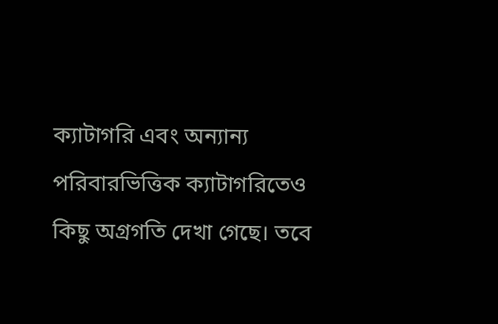ক্যাটাগরি এবং অন্যান্য পরিবারভিত্তিক ক্যাটাগরিতেও কিছু অগ্রগতি দেখা গেছে। তবে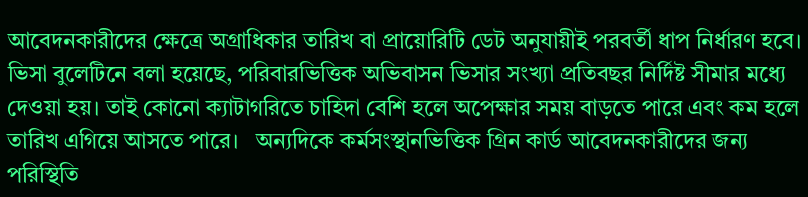আবেদনকারীদের ক্ষেত্রে অগ্রাধিকার তারিখ বা প্রায়োরিটি ডেট অনুযায়ীই পরবর্তী ধাপ নির্ধারণ হবে।   ভিসা বুলেটিনে বলা হয়েছে, পরিবারভিত্তিক অভিবাসন ভিসার সংখ্যা প্রতিবছর নির্দিষ্ট সীমার মধ্যে দেওয়া হয়। তাই কোনো ক্যাটাগরিতে চাহিদা বেশি হলে অপেক্ষার সময় বাড়তে পারে এবং কম হলে তারিখ এগিয়ে আসতে পারে।   অন্যদিকে কর্মসংস্থানভিত্তিক গ্রিন কার্ড আবেদনকারীদের জন্য পরিস্থিতি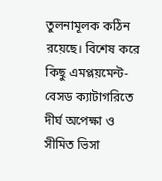তুলনামূলক কঠিন রয়েছে। বিশেষ করে কিছু এমপ্লয়মেন্ট-বেসড ক্যাটাগরিতে দীর্ঘ অপেক্ষা ও সীমিত ভিসা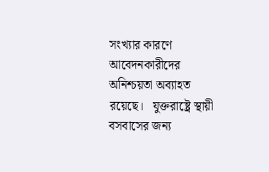সংখ্যার কারণে আবেদনকারীদের অনিশ্চয়তা অব্যাহত রয়েছে।   যুক্তরাষ্ট্রে স্থায়ী বসবাসের জন্য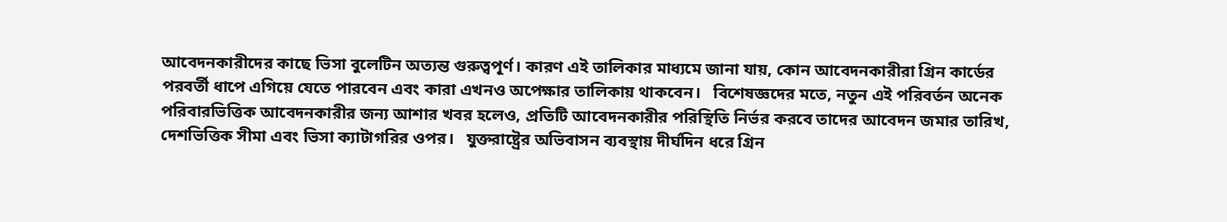আবেদনকারীদের কাছে ভিসা বুলেটিন অত্যন্ত গুরুত্বপূর্ণ। কারণ এই তালিকার মাধ্যমে জানা যায়, কোন আবেদনকারীরা গ্রিন কার্ডের পরবর্তী ধাপে এগিয়ে যেতে পারবেন এবং কারা এখনও অপেক্ষার তালিকায় থাকবেন।   বিশেষজ্ঞদের মতে, নতুন এই পরিবর্তন অনেক পরিবারভিত্তিক আবেদনকারীর জন্য আশার খবর হলেও, প্রতিটি আবেদনকারীর পরিস্থিতি নির্ভর করবে তাদের আবেদন জমার তারিখ, দেশভিত্তিক সীমা এবং ভিসা ক্যাটাগরির ওপর।   যুক্তরাষ্ট্রের অভিবাসন ব্যবস্থায় দীর্ঘদিন ধরে গ্রিন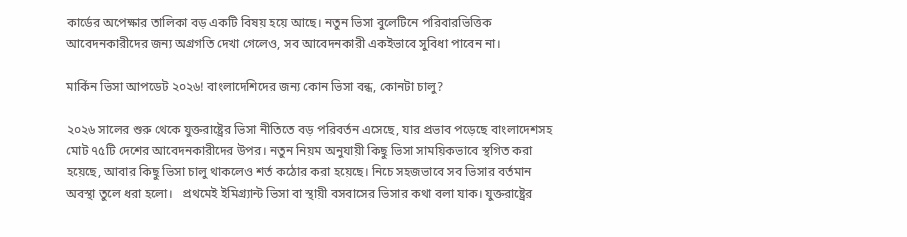কার্ডের অপেক্ষার তালিকা বড় একটি বিষয় হয়ে আছে। নতুন ভিসা বুলেটিনে পরিবারভিত্তিক আবেদনকারীদের জন্য অগ্রগতি দেখা গেলেও, সব আবেদনকারী একইভাবে সুবিধা পাবেন না।

মার্কিন ভিসা আপডেট ২০২৬! বাংলাদেশিদের জন্য কোন ভিসা বন্ধ, কোনটা চালু?

২০২৬ সালের শুরু থেকে যুক্তরাষ্ট্রের ভিসা নীতিতে বড় পরিবর্তন এসেছে, যার প্রভাব পড়েছে বাংলাদেশসহ মোট ৭৫টি দেশের আবেদনকারীদের উপর। নতুন নিয়ম অনুযায়ী কিছু ভিসা সাময়িকভাবে স্থগিত করা হয়েছে, আবার কিছু ভিসা চালু থাকলেও শর্ত কঠোর করা হয়েছে। নিচে সহজভাবে সব ভিসার বর্তমান অবস্থা তুলে ধরা হলো।   প্রথমেই ইমিগ্র্যান্ট ভিসা বা স্থায়ী বসবাসের ভিসার কথা বলা যাক। যুক্তরাষ্ট্রের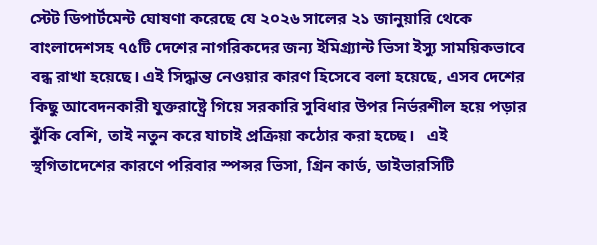স্টেট ডিপার্টমেন্ট ঘোষণা করেছে যে ২০২৬ সালের ২১ জানুয়ারি থেকে বাংলাদেশসহ ৭৫টি দেশের নাগরিকদের জন্য ইমিগ্র্যান্ট ভিসা ইস্যু সাময়িকভাবে বন্ধ রাখা হয়েছে। এই সিদ্ধান্ত নেওয়ার কারণ হিসেবে বলা হয়েছে, এসব দেশের কিছু আবেদনকারী যুক্তরাষ্ট্রে গিয়ে সরকারি সুবিধার উপর নির্ভরশীল হয়ে পড়ার ঝুঁকি বেশি, তাই নতুন করে যাচাই প্রক্রিয়া কঠোর করা হচ্ছে।   এই স্থগিতাদেশের কারণে পরিবার স্পন্সর ভিসা, গ্রিন কার্ড, ডাইভারসিটি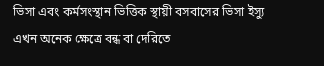ভিসা এবং কর্মসংস্থান ভিত্তিক স্থায়ী বসবাসের ভিসা ইস্যু এখন অনেক ক্ষেত্রে বন্ধ বা দেরিতে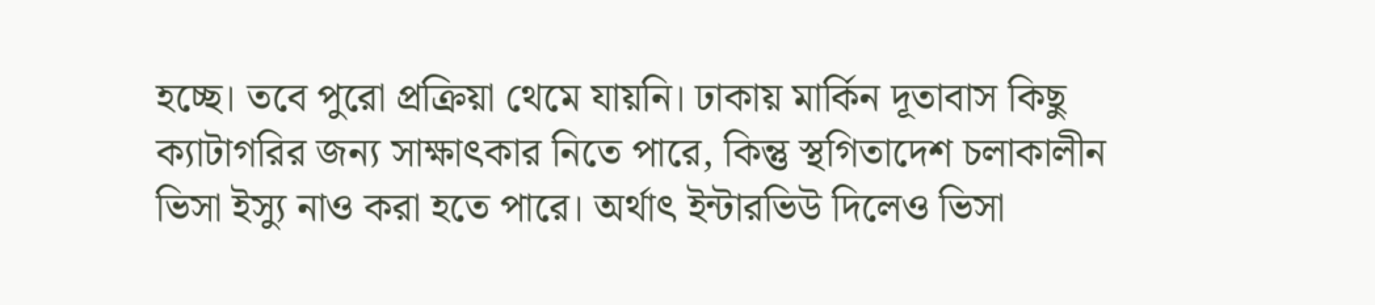হচ্ছে। তবে পুরো প্রক্রিয়া থেমে যায়নি। ঢাকায় মার্কিন দূতাবাস কিছু ক্যাটাগরির জন্য সাক্ষাৎকার নিতে পারে, কিন্তু স্থগিতাদেশ চলাকালীন ভিসা ইস্যু নাও করা হতে পারে। অর্থাৎ ইন্টারভিউ দিলেও ভিসা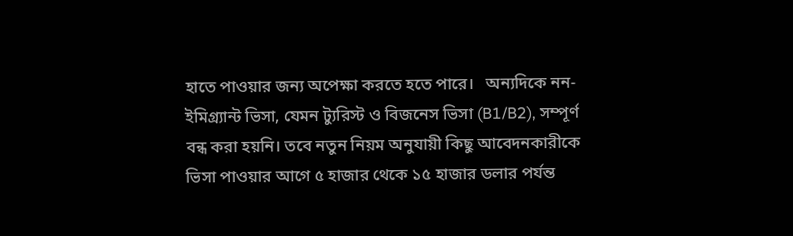হাতে পাওয়ার জন্য অপেক্ষা করতে হতে পারে।   অন্যদিকে নন-ইমিগ্র্যান্ট ভিসা, যেমন ট্যুরিস্ট ও বিজনেস ভিসা (B1/B2), সম্পূর্ণ বন্ধ করা হয়নি। তবে নতুন নিয়ম অনুযায়ী কিছু আবেদনকারীকে ভিসা পাওয়ার আগে ৫ হাজার থেকে ১৫ হাজার ডলার পর্যন্ত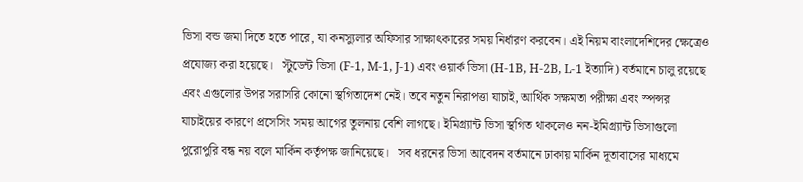ভিসা বন্ড জমা দিতে হতে পারে, যা কনস্যুলার অফিসার সাক্ষাৎকারের সময় নির্ধারণ করবেন। এই নিয়ম বাংলাদেশিদের ক্ষেত্রেও প্রযোজ্য করা হয়েছে।   স্টুডেন্ট ভিসা (F-1, M-1, J-1) এবং ওয়ার্ক ভিসা (H-1B, H-2B, L-1 ইত্যাদি) বর্তমানে চালু রয়েছে এবং এগুলোর উপর সরাসরি কোনো স্থগিতাদেশ নেই। তবে নতুন নিরাপত্তা যাচাই, আর্থিক সক্ষমতা পরীক্ষা এবং স্পন্সর যাচাইয়ের কারণে প্রসেসিং সময় আগের তুলনায় বেশি লাগছে। ইমিগ্র্যান্ট ভিসা স্থগিত থাকলেও নন-ইমিগ্র্যান্ট ভিসাগুলো পুরোপুরি বন্ধ নয় বলে মার্কিন কর্তৃপক্ষ জানিয়েছে।   সব ধরনের ভিসা আবেদন বর্তমানে ঢাকায় মার্কিন দূতাবাসের মাধ্যমে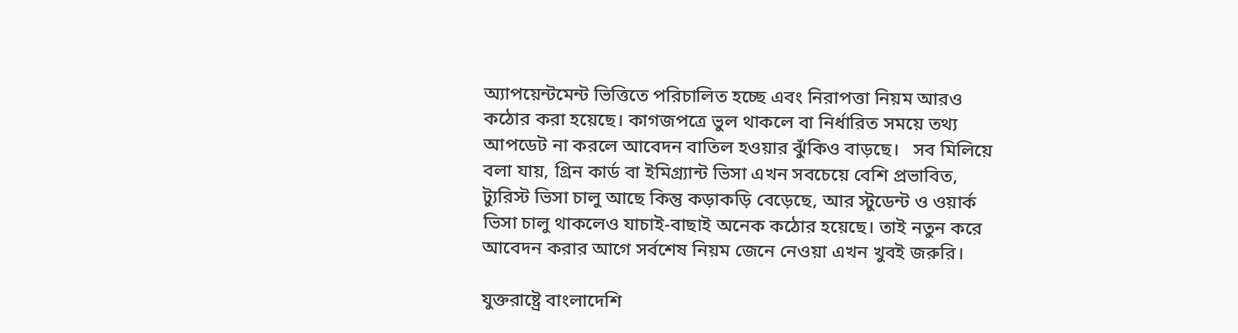অ্যাপয়েন্টমেন্ট ভিত্তিতে পরিচালিত হচ্ছে এবং নিরাপত্তা নিয়ম আরও কঠোর করা হয়েছে। কাগজপত্রে ভুল থাকলে বা নির্ধারিত সময়ে তথ্য আপডেট না করলে আবেদন বাতিল হওয়ার ঝুঁকিও বাড়ছে।   সব মিলিয়ে বলা যায়, গ্রিন কার্ড বা ইমিগ্র্যান্ট ভিসা এখন সবচেয়ে বেশি প্রভাবিত, ট্যুরিস্ট ভিসা চালু আছে কিন্তু কড়াকড়ি বেড়েছে, আর স্টুডেন্ট ও ওয়ার্ক ভিসা চালু থাকলেও যাচাই-বাছাই অনেক কঠোর হয়েছে। তাই নতুন করে আবেদন করার আগে সর্বশেষ নিয়ম জেনে নেওয়া এখন খুবই জরুরি।

যুক্তরাষ্ট্রে বাংলাদেশি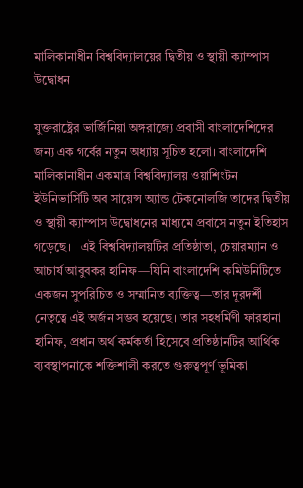মালিকানাধীন বিশ্ববিদ্যালয়ের দ্বিতীয় ও স্থায়ী ক্যাম্পাস উদ্বোধন

যুক্তরাষ্ট্রের ভার্জিনিয়া অঙ্গরাজ্যে প্রবাসী বাংলাদেশিদের জন্য এক গর্বের নতুন অধ্যায় সূচিত হলো। বাংলাদেশি মালিকানাধীন একমাত্র বিশ্ববিদ্যালয় ওয়াশিংটন ইউনিভার্সিটি অব সায়েন্স অ্যান্ড টেকনোলজি তাদের দ্বিতীয় ও স্থায়ী ক্যাম্পাস উদ্বোধনের মাধ্যমে প্রবাসে নতুন ইতিহাস গড়েছে।   এই বিশ্ববিদ্যালয়টির প্রতিষ্ঠাতা, চেয়ারম্যান ও আচার্য আবুবকর হানিফ—যিনি বাংলাদেশি কমিউনিটিতে একজন সুপরিচিত ও সম্মানিত ব্যক্তিত্ব—তার দূরদর্শী নেতৃত্বে এই অর্জন সম্ভব হয়েছে। তার সহধর্মিণী ফারহানা হানিফ, প্রধান অর্থ কর্মকর্তা হিসেবে প্রতিষ্ঠানটির আর্থিক ব্যবস্থাপনাকে শক্তিশালী করতে গুরুত্বপূর্ণ ভূমিকা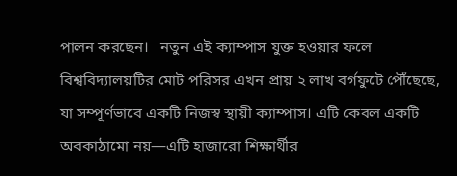পালন করছেন।   নতুন এই ক্যাম্পাস যুক্ত হওয়ার ফলে বিশ্ববিদ্যালয়টির মোট পরিসর এখন প্রায় ২ লাখ বর্গফুটে পৌঁছেছে, যা সম্পূর্ণভাবে একটি নিজস্ব স্থায়ী ক্যাম্পাস। এটি কেবল একটি অবকাঠামো নয়—এটি হাজারো শিক্ষার্থীর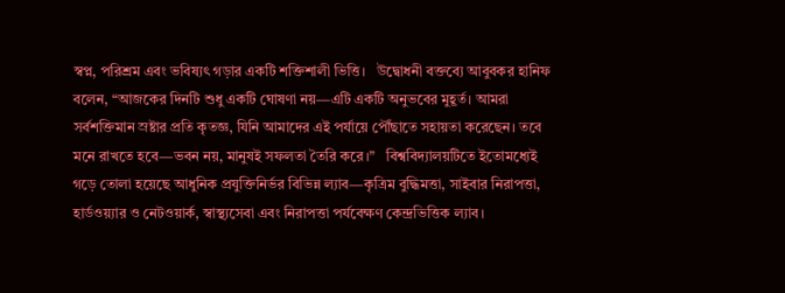স্বপ্ন, পরিশ্রম এবং ভবিষ্যৎ গড়ার একটি শক্তিশালী ভিত্তি।   উদ্বোধনী বক্তব্যে আবুবকর হানিফ বলেন, “আজকের দিনটি শুধু একটি ঘোষণা নয়—এটি একটি অনুভবের মুহূর্ত। আমরা সর্বশক্তিমান স্রষ্টার প্রতি কৃতজ্ঞ, যিনি আমাদের এই পর্যায়ে পৌঁছাতে সহায়তা করেছেন। তবে মনে রাখতে হবে—ভবন নয়, মানুষই সফলতা তৈরি করে।”   বিশ্ববিদ্যালয়টিতে ইতোমধ্যেই গড়ে তোলা হয়েছে আধুনিক প্রযুক্তিনির্ভর বিভিন্ন ল্যাব—কৃত্রিম বুদ্ধিমত্তা, সাইবার নিরাপত্তা, হার্ডওয়্যার ও নেটওয়ার্ক, স্বাস্থ্যসেবা এবং নিরাপত্তা পর্যবেক্ষণ কেন্দ্রভিত্তিক ল্যাব।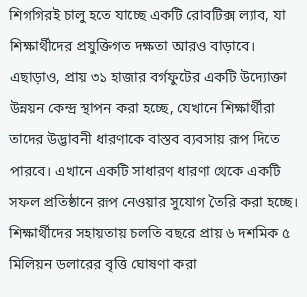শিগগিরই চালু হতে যাচ্ছে একটি রোবটিক্স ল্যাব, যা শিক্ষার্থীদের প্রযুক্তিগত দক্ষতা আরও বাড়াবে।   এছাড়াও, প্রায় ৩১ হাজার বর্গফুটের একটি উদ্যোক্তা উন্নয়ন কেন্দ্র স্থাপন করা হচ্ছে, যেখানে শিক্ষার্থীরা তাদের উদ্ভাবনী ধারণাকে বাস্তব ব্যবসায় রূপ দিতে পারবে। এখানে একটি সাধারণ ধারণা থেকে একটি সফল প্রতিষ্ঠানে রূপ নেওয়ার সুযোগ তৈরি করা হচ্ছে।   শিক্ষার্থীদের সহায়তায় চলতি বছরে প্রায় ৬ দশমিক ৫ মিলিয়ন ডলারের বৃত্তি ঘোষণা করা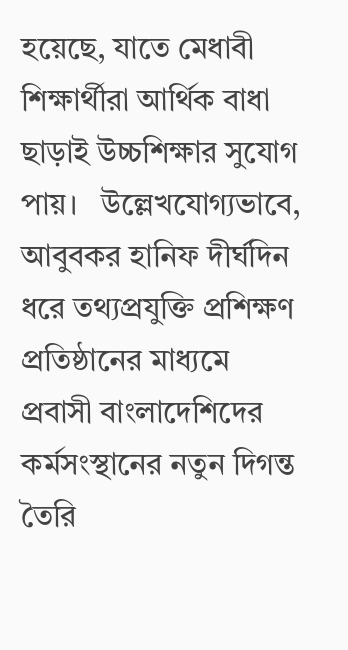হয়েছে, যাতে মেধাবী শিক্ষার্থীরা আর্থিক বাধা ছাড়াই উচ্চশিক্ষার সুযোগ পায়।   উল্লেখযোগ্যভাবে, আবুবকর হানিফ দীর্ঘদিন ধরে তথ্যপ্রযুক্তি প্রশিক্ষণ প্রতিষ্ঠানের মাধ্যমে প্রবাসী বাংলাদেশিদের কর্মসংস্থানের নতুন দিগন্ত তৈরি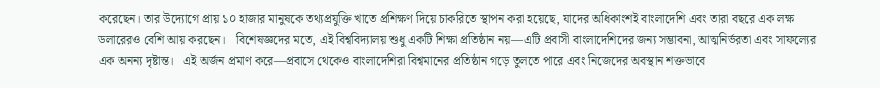করেছেন। তার উদ্যোগে প্রায় ১০ হাজার মানুষকে তথ্যপ্রযুক্তি খাতে প্রশিক্ষণ দিয়ে চাকরিতে স্থাপন করা হয়েছে, যাদের অধিকাংশই বাংলাদেশি এবং তারা বছরে এক লক্ষ ডলারেরও বেশি আয় করছেন।   বিশেষজ্ঞদের মতে, এই বিশ্ববিদ্যালয় শুধু একটি শিক্ষা প্রতিষ্ঠান নয়—এটি প্রবাসী বাংলাদেশিদের জন্য সম্ভাবনা, আত্মনির্ভরতা এবং সাফল্যের এক অনন্য দৃষ্টান্ত।   এই অর্জন প্রমাণ করে—প্রবাসে থেকেও বাংলাদেশিরা বিশ্বমানের প্রতিষ্ঠান গড়ে তুলতে পারে এবং নিজেদের অবস্থান শক্তভাবে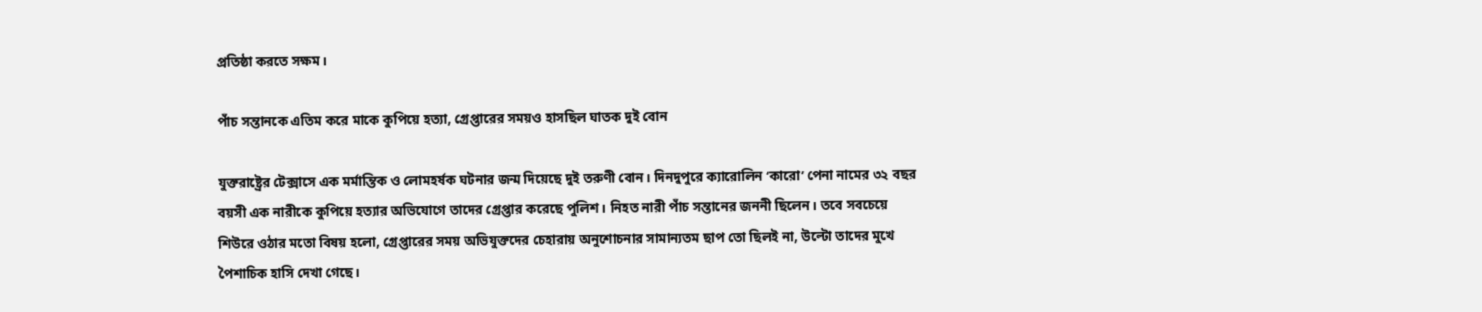প্রতিষ্ঠা করতে সক্ষম।

পাঁচ সন্তানকে এতিম করে মাকে কুপিয়ে হত্যা, গ্রেপ্তারের সময়ও হাসছিল ঘাতক দুই বোন

যুক্তরাষ্ট্রের টেক্সাসে এক মর্মান্তিক ও লোমহর্ষক ঘটনার জন্ম দিয়েছে দুই তরুণী বোন। দিনদুপুরে ক্যারোলিন ‘কারো’ পেনা নামের ৩২ বছর বয়সী এক নারীকে কুপিয়ে হত্যার অভিযোগে তাদের গ্রেপ্তার করেছে পুলিশ। নিহত নারী পাঁচ সন্তানের জননী ছিলেন। তবে সবচেয়ে শিউরে ওঠার মতো বিষয় হলো, গ্রেপ্তারের সময় অভিযুক্তদের চেহারায় অনুশোচনার সামান্যতম ছাপ তো ছিলই না, উল্টো তাদের মুখে পৈশাচিক হাসি দেখা গেছে।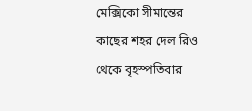মেক্সিকো সীমান্তের কাছের শহর দেল রিও থেকে বৃহস্পতিবার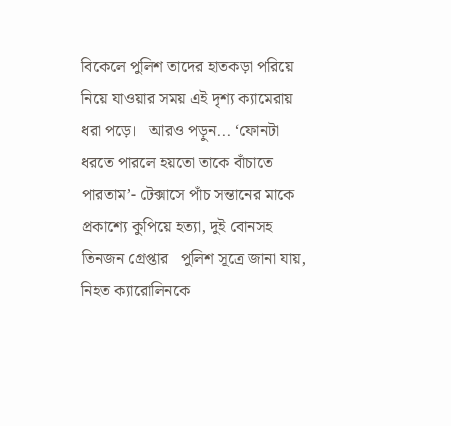বিকেলে পুলিশ তাদের হাতকড়া পরিয়ে নিয়ে যাওয়ার সময় এই দৃশ্য ক্যামেরায় ধরা পড়ে।   আরও পড়ুন... ‘ফোনটা ধরতে পারলে হয়তো তাকে বাঁচাতে পারতাম’- টেক্সাসে পাঁচ সন্তানের মাকে প্রকাশ্যে কুপিয়ে হত্যা, দুই বোনসহ তিনজন গ্রেপ্তার   পুলিশ সূত্রে জানা যায়, নিহত ক্যারোলিনকে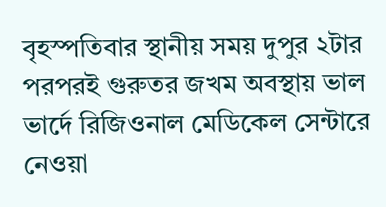বৃহস্পতিবার স্থানীয় সময় দুপুর ২টার পরপরই গুরুতর জখম অবস্থায় ভাল ভার্দে রিজিওনাল মেডিকেল সেন্টারে নেওয়া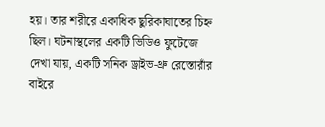হয়। তার শরীরে একাধিক ছুরিকাঘাতের চিহ্ন ছিল। ঘটনাস্থলের একটি ভিডিও ফুটেজে দেখা যায়, একটি সনিক ড্রাইভ-থ্রু রেস্তোরাঁর বাইরে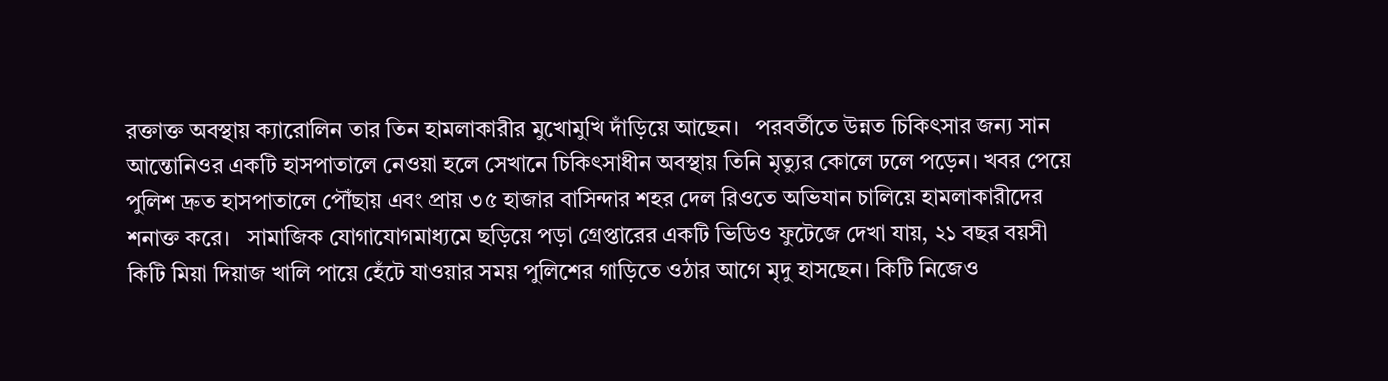রক্তাক্ত অবস্থায় ক্যারোলিন তার তিন হামলাকারীর মুখোমুখি দাঁড়িয়ে আছেন।   পরবর্তীতে উন্নত চিকিৎসার জন্য সান আন্তোনিওর একটি হাসপাতালে নেওয়া হলে সেখানে চিকিৎসাধীন অবস্থায় তিনি মৃত্যুর কোলে ঢলে পড়েন। খবর পেয়ে পুলিশ দ্রুত হাসপাতালে পৌঁছায় এবং প্রায় ৩৫ হাজার বাসিন্দার শহর দেল রিওতে অভিযান চালিয়ে হামলাকারীদের শনাক্ত করে।   সামাজিক যোগাযোগমাধ্যমে ছড়িয়ে পড়া গ্রেপ্তারের একটি ভিডিও ফুটেজে দেখা যায়, ২১ বছর বয়সী কিটি মিয়া দিয়াজ খালি পায়ে হেঁটে যাওয়ার সময় পুলিশের গাড়িতে ওঠার আগে মৃদু হাসছেন। কিটি নিজেও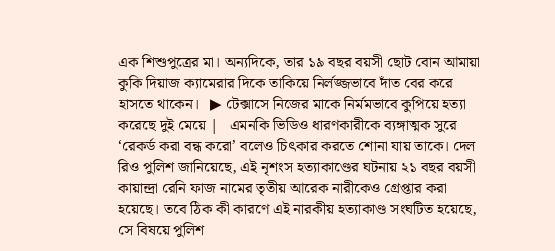এক শিশুপুত্রের মা। অন্যদিকে, তার ১৯ বছর বয়সী ছোট বোন আমায়া কুকি দিয়াজ ক্যামেরার দিকে তাকিয়ে নির্লজ্জভাবে দাঁত বের করে হাসতে থাকেন।   ▶ টেক্সাসে নিজের মাকে নির্মমভাবে কুপিয়ে হত্যা করেছে দুই মেয়ে |   এমনকি ভিডিও ধারণকারীকে ব্যঙ্গাত্মক সুরে ‘রেকর্ড করা বন্ধ করো’ বলেও চিৎকার করতে শোনা যায় তাকে। দেল রিও পুলিশ জানিয়েছে, এই নৃশংস হত্যাকাণ্ডের ঘটনায় ২১ বছর বয়সী কায়ান্দ্রা রেনি ফাজ নামের তৃতীয় আরেক নারীকেও গ্রেপ্তার করা হয়েছে। তবে ঠিক কী কারণে এই নারকীয় হত্যাকাণ্ড সংঘটিত হয়েছে, সে বিষয়ে পুলিশ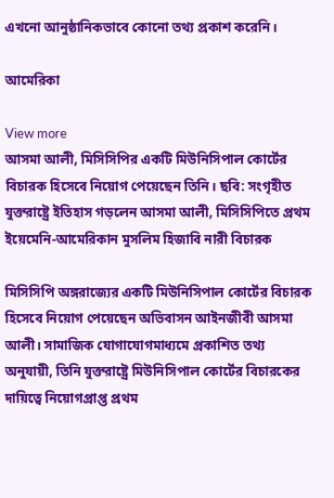এখনো আনুষ্ঠানিকভাবে কোনো তথ্য প্রকাশ করেনি।

আমেরিকা

View more
আসমা আলী, মিসিসিপির একটি মিউনিসিপাল কোর্টের বিচারক হিসেবে নিয়োগ পেয়েছেন তিনি। ছবি: সংগৃহীত
যুক্তরাষ্ট্রে ইতিহাস গড়লেন আসমা আলী, মিসিসিপিতে প্রথম ইয়েমেনি-আমেরিকান মুসলিম হিজাবি নারী বিচারক

মিসিসিপি অঙ্গরাজ্যের একটি মিউনিসিপাল কোর্টের বিচারক হিসেবে নিয়োগ পেয়েছেন অভিবাসন আইনজীবী আসমা আলী। সামাজিক যোগাযোগমাধ্যমে প্রকাশিত তথ্য অনুযায়ী, তিনি যুক্তরাষ্ট্রে মিউনিসিপাল কোর্টের বিচারকের দায়িত্বে নিয়োগপ্রাপ্ত প্রথম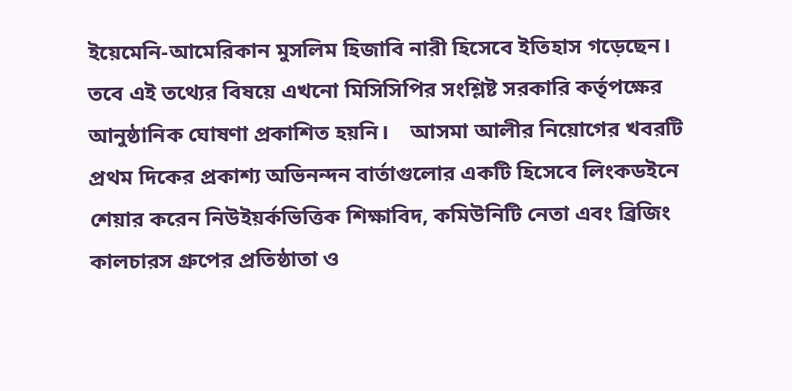ইয়েমেনি-আমেরিকান মুসলিম হিজাবি নারী হিসেবে ইতিহাস গড়েছেন। তবে এই তথ্যের বিষয়ে এখনো মিসিসিপির সংশ্লিষ্ট সরকারি কর্তৃপক্ষের আনুষ্ঠানিক ঘোষণা প্রকাশিত হয়নি।    আসমা আলীর নিয়োগের খবরটি প্রথম দিকের প্রকাশ্য অভিনন্দন বার্তাগুলোর একটি হিসেবে লিংকডইনে শেয়ার করেন নিউইয়র্কভিত্তিক শিক্ষাবিদ, কমিউনিটি নেতা এবং ব্রিজিং কালচারস গ্রুপের প্রতিষ্ঠাতা ও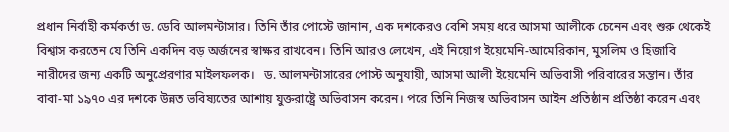প্রধান নির্বাহী কর্মকর্তা ড. ডেবি আলমন্টাসার। তিনি তাঁর পোস্টে জানান, এক দশকেরও বেশি সময় ধরে আসমা আলীকে চেনেন এবং শুরু থেকেই বিশ্বাস করতেন যে তিনি একদিন বড় অর্জনের স্বাক্ষর রাখবেন। তিনি আরও লেখেন, এই নিয়োগ ইয়েমেনি-আমেরিকান, মুসলিম ও হিজাবি নারীদের জন্য একটি অনুপ্রেরণার মাইলফলক।   ড. আলমন্টাসারের পোস্ট অনুযায়ী, আসমা আলী ইয়েমেনি অভিবাসী পরিবারের সন্তান। তাঁর বাবা-মা ১৯৭০ এর দশকে উন্নত ভবিষ্যতের আশায় যুক্তরাষ্ট্রে অভিবাসন করেন। পরে তিনি নিজস্ব অভিবাসন আইন প্রতিষ্ঠান প্রতিষ্ঠা করেন এবং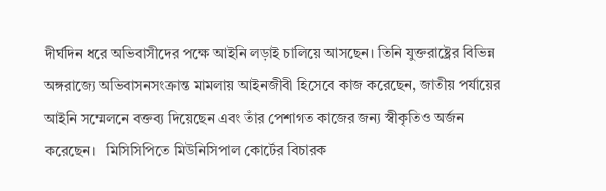দীর্ঘদিন ধরে অভিবাসীদের পক্ষে আইনি লড়াই চালিয়ে আসছেন। তিনি যুক্তরাষ্ট্রের বিভিন্ন অঙ্গরাজ্যে অভিবাসনসংক্রান্ত মামলায় আইনজীবী হিসেবে কাজ করেছেন, জাতীয় পর্যায়ের আইনি সম্মেলনে বক্তব্য দিয়েছেন এবং তাঁর পেশাগত কাজের জন্য স্বীকৃতিও অর্জন করেছেন।   মিসিসিপিতে মিউনিসিপাল কোর্টের বিচারক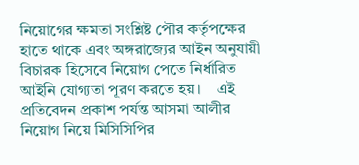নিয়োগের ক্ষমতা সংশ্লিষ্ট পৌর কর্তৃপক্ষের হাতে থাকে এবং অঙ্গরাজ্যের আইন অনুযায়ী বিচারক হিসেবে নিয়োগ পেতে নির্ধারিত আইনি যোগ্যতা পূরণ করতে হয়।    এই প্রতিবেদন প্রকাশ পর্যন্ত আসমা আলীর নিয়োগ নিয়ে মিসিসিপির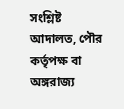সংশ্লিষ্ট আদালত, পৌর কর্তৃপক্ষ বা অঙ্গরাজ্য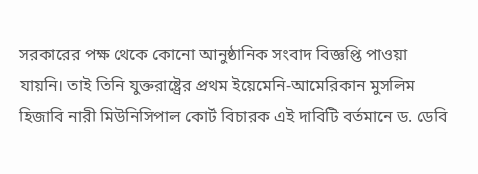সরকারের পক্ষ থেকে কোনো আনুষ্ঠানিক সংবাদ বিজ্ঞপ্তি পাওয়া যায়নি। তাই তিনি যুক্তরাষ্ট্রের প্রথম ইয়েমেনি-আমেরিকান মুসলিম হিজাবি নারী মিউনিসিপাল কোর্ট বিচারক এই দাবিটি বর্তমানে ড. ডেবি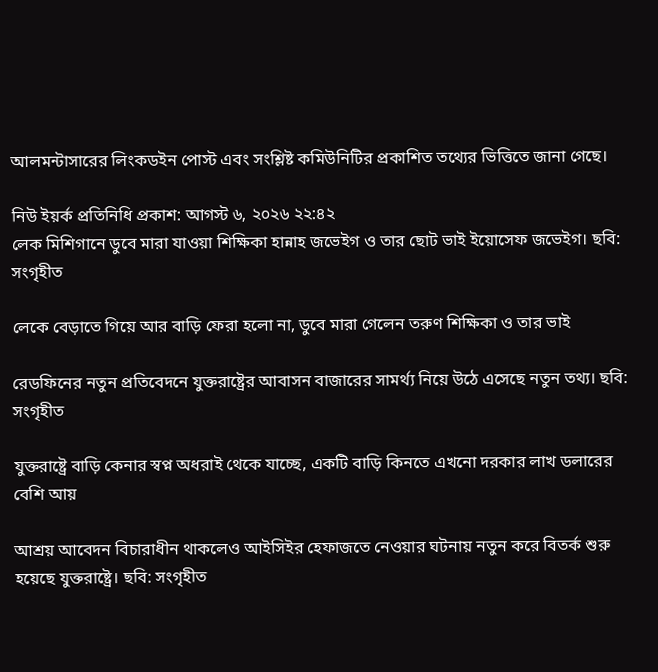আলমন্টাসারের লিংকডইন পোস্ট এবং সংশ্লিষ্ট কমিউনিটির প্রকাশিত তথ্যের ভিত্তিতে জানা গেছে।

নিউ ইয়র্ক প্রতিনিধি প্রকাশ: আগস্ট ৬, ২০২৬ ২২:৪২
লেক মিশিগানে ডুবে মারা যাওয়া শিক্ষিকা হান্নাহ জভেইগ ও তার ছোট ভাই ইয়োসেফ জভেইগ। ছবি: সংগৃহীত

লেকে বেড়াতে গিয়ে আর বাড়ি ফেরা হলো না, ডুবে মারা গেলেন তরুণ শিক্ষিকা ও তার ভাই

রেডফিনের নতুন প্রতিবেদনে যুক্তরাষ্ট্রের আবাসন বাজারের সামর্থ্য নিয়ে উঠে এসেছে নতুন তথ্য। ছবি: সংগৃহীত

যুক্তরাষ্ট্রে বাড়ি কেনার স্বপ্ন অধরাই থেকে যাচ্ছে, একটি বাড়ি কিনতে এখনো দরকার লাখ ডলারের বেশি আয়

আশ্রয় আবেদন বিচারাধীন থাকলেও আইসিইর হেফাজতে নেওয়ার ঘটনায় নতুন করে বিতর্ক শুরু হয়েছে যুক্তরাষ্ট্রে। ছবি: সংগৃহীত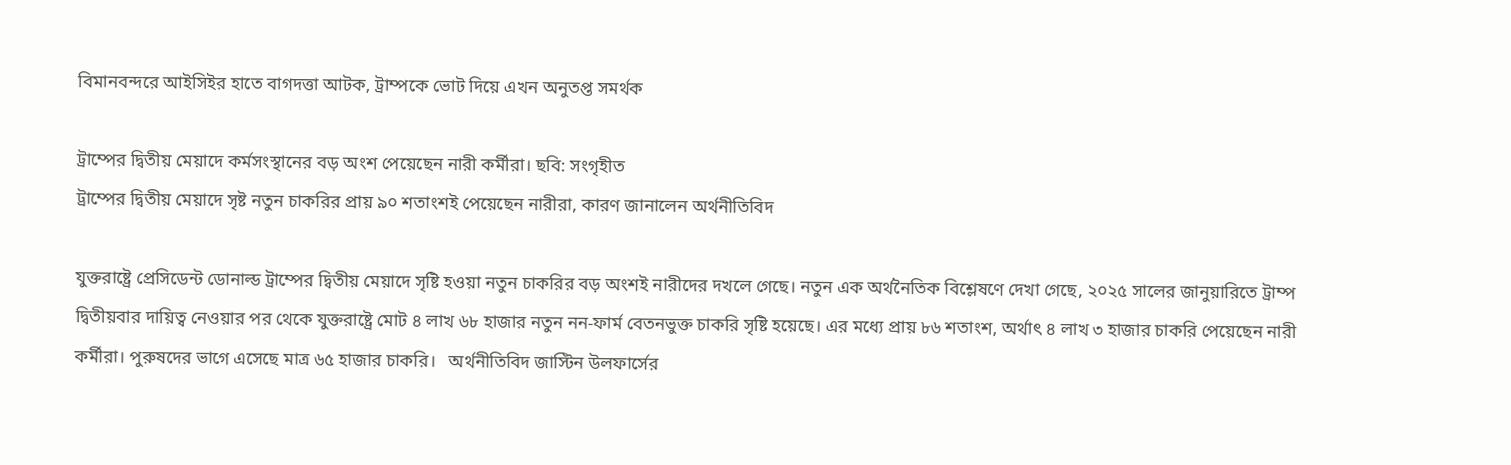বিমানবন্দরে আইসিইর হাতে বাগদত্তা আটক, ট্রাম্পকে ভোট দিয়ে এখন অনুতপ্ত সমর্থক

ট্রাম্পের দ্বিতীয় মেয়াদে কর্মসংস্থানের বড় অংশ পেয়েছেন নারী কর্মীরা। ছবি: সংগৃহীত
ট্রাম্পের দ্বিতীয় মেয়াদে সৃষ্ট নতুন চাকরির প্রায় ৯০ শতাংশই পেয়েছেন নারীরা, কারণ জানালেন অর্থনীতিবিদ

যুক্তরাষ্ট্রে প্রেসিডেন্ট ডোনাল্ড ট্রাম্পের দ্বিতীয় মেয়াদে সৃষ্টি হওয়া নতুন চাকরির বড় অংশই নারীদের দখলে গেছে। নতুন এক অর্থনৈতিক বিশ্লেষণে দেখা গেছে, ২০২৫ সালের জানুয়ারিতে ট্রাম্প দ্বিতীয়বার দায়িত্ব নেওয়ার পর থেকে যুক্তরাষ্ট্রে মোট ৪ লাখ ৬৮ হাজার নতুন নন-ফার্ম বেতনভুক্ত চাকরি সৃষ্টি হয়েছে। এর মধ্যে প্রায় ৮৬ শতাংশ, অর্থাৎ ৪ লাখ ৩ হাজার চাকরি পেয়েছেন নারী কর্মীরা। পুরুষদের ভাগে এসেছে মাত্র ৬৫ হাজার চাকরি।   অর্থনীতিবিদ জাস্টিন উলফার্সের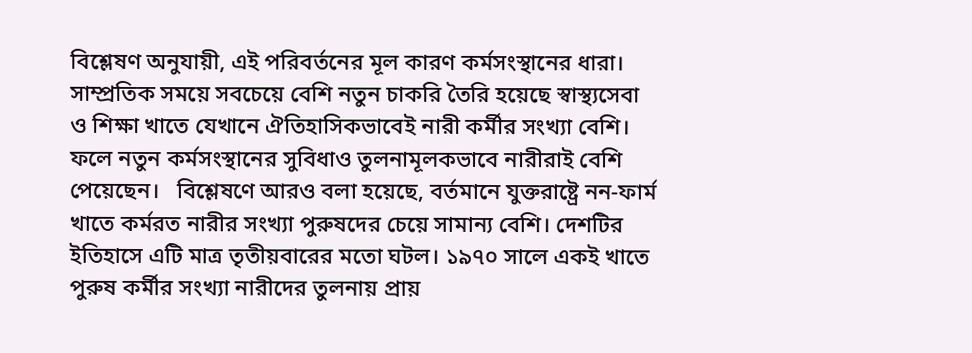বিশ্লেষণ অনুযায়ী, এই পরিবর্তনের মূল কারণ কর্মসংস্থানের ধারা। সাম্প্রতিক সময়ে সবচেয়ে বেশি নতুন চাকরি তৈরি হয়েছে স্বাস্থ্যসেবা ও শিক্ষা খাতে যেখানে ঐতিহাসিকভাবেই নারী কর্মীর সংখ্যা বেশি। ফলে নতুন কর্মসংস্থানের সুবিধাও তুলনামূলকভাবে নারীরাই বেশি পেয়েছেন।   বিশ্লেষণে আরও বলা হয়েছে, বর্তমানে যুক্তরাষ্ট্রে নন-ফার্ম খাতে কর্মরত নারীর সংখ্যা পুরুষদের চেয়ে সামান্য বেশি। দেশটির ইতিহাসে এটি মাত্র তৃতীয়বারের মতো ঘটল। ১৯৭০ সালে একই খাতে পুরুষ কর্মীর সংখ্যা নারীদের তুলনায় প্রায়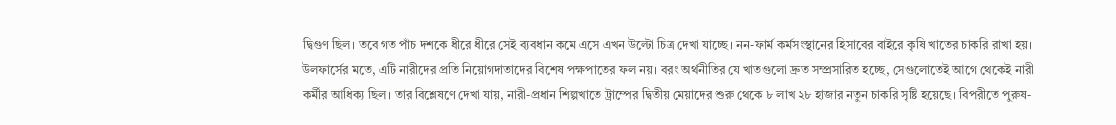দ্বিগুণ ছিল। তবে গত পাঁচ দশকে ধীরে ধীরে সেই ব্যবধান কমে এসে এখন উল্টো চিত্র দেখা যাচ্ছে। নন-ফার্ম কর্মসংস্থানের হিসাবের বাইরে কৃষি খাতের চাকরি রাখা হয়।   উলফার্সের মতে, এটি নারীদের প্রতি নিয়োগদাতাদের বিশেষ পক্ষপাতের ফল নয়। বরং অর্থনীতির যে খাতগুলো দ্রুত সম্প্রসারিত হচ্ছে, সেগুলোতেই আগে থেকেই নারী কর্মীর আধিক্য ছিল। তার বিশ্লেষণে দেখা যায়, নারী-প্রধান শিল্পখাতে ট্রাম্পের দ্বিতীয় মেয়াদের শুরু থেকে ৮ লাখ ২৮ হাজার নতুন চাকরি সৃষ্টি হয়েছে। বিপরীতে পুরুষ-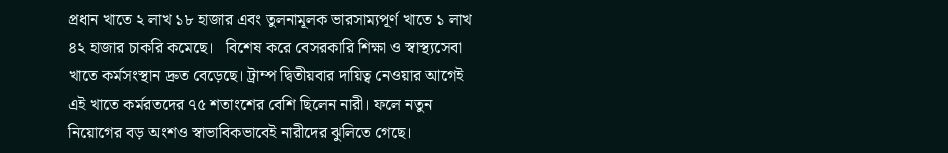প্রধান খাতে ২ লাখ ১৮ হাজার এবং তুলনামূলক ভারসাম্যপূর্ণ খাতে ১ লাখ ৪২ হাজার চাকরি কমেছে।   বিশেষ করে বেসরকারি শিক্ষা ও স্বাস্থ্যসেবা খাতে কর্মসংস্থান দ্রুত বেড়েছে। ট্রাম্প দ্বিতীয়বার দায়িত্ব নেওয়ার আগেই এই খাতে কর্মরতদের ৭৫ শতাংশের বেশি ছিলেন নারী। ফলে নতুন নিয়োগের বড় অংশও স্বাভাবিকভাবেই নারীদের ঝুলিতে গেছে।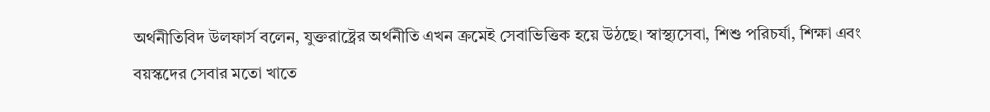অর্থনীতিবিদ উলফার্স বলেন, যুক্তরাষ্ট্রের অর্থনীতি এখন ক্রমেই সেবাভিত্তিক হয়ে উঠছে। স্বাস্থ্যসেবা, শিশু পরিচর্যা, শিক্ষা এবং বয়স্কদের সেবার মতো খাতে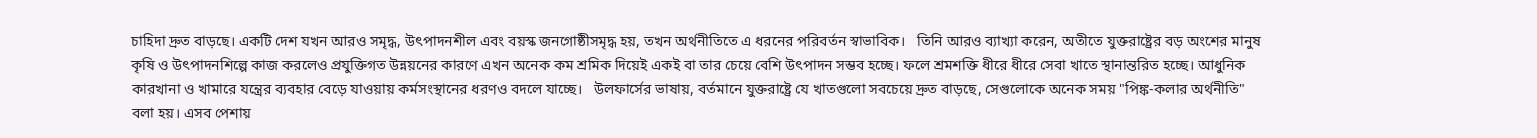চাহিদা দ্রুত বাড়ছে। একটি দেশ যখন আরও সমৃদ্ধ, উৎপাদনশীল এবং বয়স্ক জনগোষ্ঠীসমৃদ্ধ হয়, তখন অর্থনীতিতে এ ধরনের পরিবর্তন স্বাভাবিক।   তিনি আরও ব্যাখ্যা করেন, অতীতে যুক্তরাষ্ট্রের বড় অংশের মানুষ কৃষি ও উৎপাদনশিল্পে কাজ করলেও প্রযুক্তিগত উন্নয়নের কারণে এখন অনেক কম শ্রমিক দিয়েই একই বা তার চেয়ে বেশি উৎপাদন সম্ভব হচ্ছে। ফলে শ্রমশক্তি ধীরে ধীরে সেবা খাতে স্থানান্তরিত হচ্ছে। আধুনিক কারখানা ও খামারে যন্ত্রের ব্যবহার বেড়ে যাওয়ায় কর্মসংস্থানের ধরণও বদলে যাচ্ছে।   উলফার্সের ভাষায়, বর্তমানে যুক্তরাষ্ট্রে যে খাতগুলো সবচেয়ে দ্রুত বাড়ছে, সেগুলোকে অনেক সময় "পিঙ্ক-কলার অর্থনীতি" বলা হয়। এসব পেশায়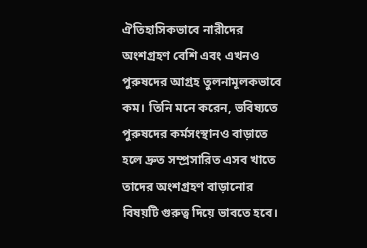ঐতিহাসিকভাবে নারীদের অংশগ্রহণ বেশি এবং এখনও পুরুষদের আগ্রহ তুলনামূলকভাবে কম। তিনি মনে করেন, ভবিষ্যতে পুরুষদের কর্মসংস্থানও বাড়াতে হলে দ্রুত সম্প্রসারিত এসব খাতে তাদের অংশগ্রহণ বাড়ানোর বিষয়টি গুরুত্ব দিয়ে ভাবতে হবে।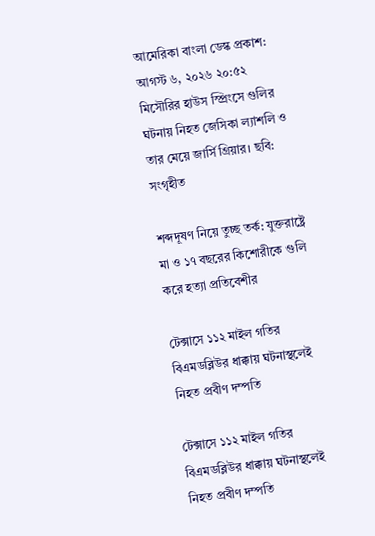আমেরিকা বাংলা ডেস্ক প্রকাশ: আগস্ট ৬, ২০২৬ ২০:৫২
মিসৌরির হাউস স্প্রিংসে গুলির ঘটনায় নিহত জেসিকা ল্যাশলি ও তার মেয়ে জার্সি গ্রিয়ার। ছবি: সংগৃহীত

শব্দদূষণ নিয়ে তুচ্ছ তর্ক: যুক্তরাষ্ট্রে মা ও ১৭ বছরের কিশোরীকে গুলি করে হত্যা প্রতিবেশীর

টেক্সাসে ১১২ মাইল গতির বিএমডব্লিউর ধাক্কায় ঘটনাস্থলেই নিহত প্রবীণ দম্পতি

টেক্সাসে ১১২ মাইল গতির বিএমডব্লিউর ধাক্কায় ঘটনাস্থলেই নিহত প্রবীণ দম্পতি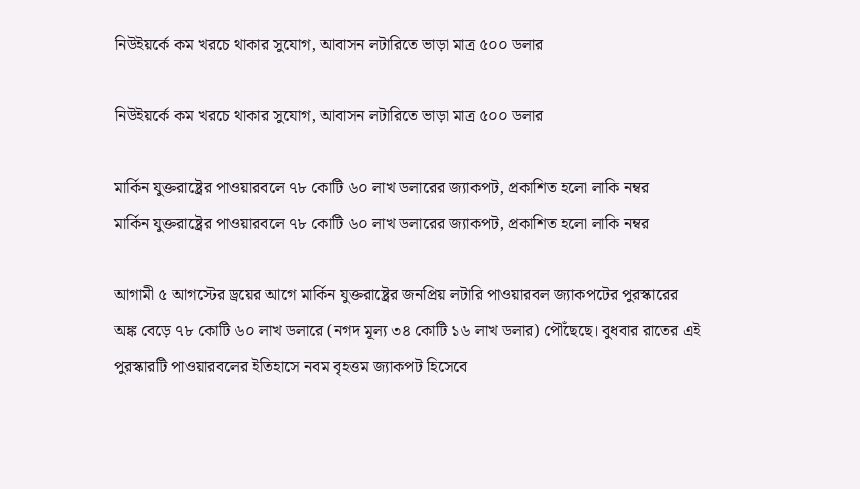নিউইয়র্কে কম খরচে থাকার সুযোগ, আবাসন লটারিতে ভাড়া মাত্র ৫০০ ডলার

নিউইয়র্কে কম খরচে থাকার সুযোগ, আবাসন লটারিতে ভাড়া মাত্র ৫০০ ডলার

মার্কিন যুক্তরাষ্ট্রের পাওয়ারবলে ৭৮ কোটি ৬০ লাখ ডলারের জ্যাকপট, প্রকাশিত হলো লাকি নম্বর
মার্কিন যুক্তরাষ্ট্রের পাওয়ারবলে ৭৮ কোটি ৬০ লাখ ডলারের জ্যাকপট, প্রকাশিত হলো লাকি নম্বর

আগামী ৫ আগস্টের ড্রয়ের আগে মার্কিন যুক্তরাষ্ট্রের জনপ্রিয় লটারি পাওয়ারবল জ্যাকপটের পুরস্কারের অঙ্ক বেড়ে ৭৮ কোটি ৬০ লাখ ডলারে (নগদ মূল্য ৩৪ কোটি ১৬ লাখ ডলার) পৌঁছেছে। বুধবার রাতের এই পুরস্কারটি পাওয়ারবলের ইতিহাসে নবম বৃহত্তম জ্যাকপট হিসেবে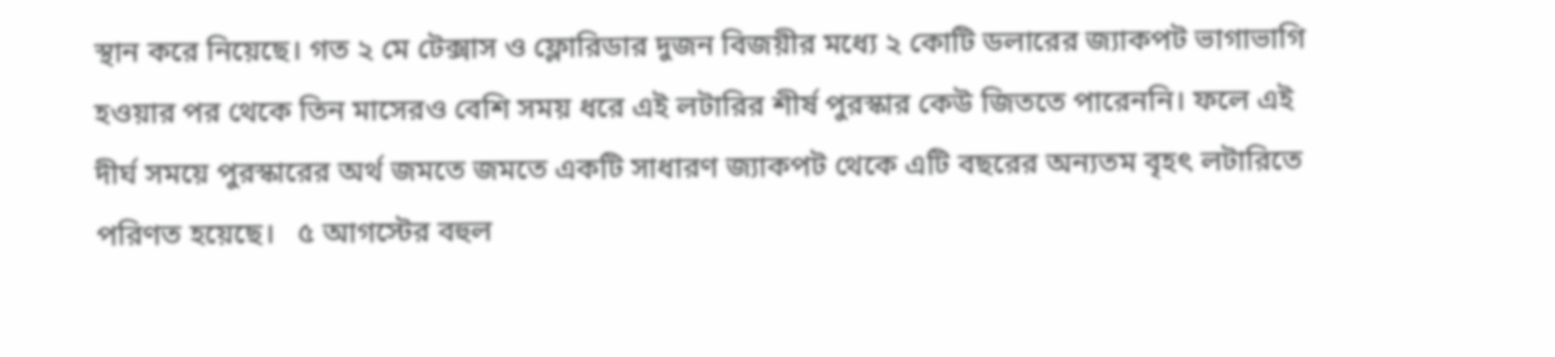স্থান করে নিয়েছে। গত ২ মে টেক্সাস ও ফ্লোরিডার দুজন বিজয়ীর মধ্যে ২ কোটি ডলারের জ্যাকপট ভাগাভাগি হওয়ার পর থেকে তিন মাসেরও বেশি সময় ধরে এই লটারির শীর্ষ পুরস্কার কেউ জিততে পারেননি। ফলে এই দীর্ঘ সময়ে পুরস্কারের অর্থ জমতে জমতে একটি সাধারণ জ্যাকপট থেকে এটি বছরের অন্যতম বৃহৎ লটারিতে পরিণত হয়েছে।   ৫ আগস্টের বহুল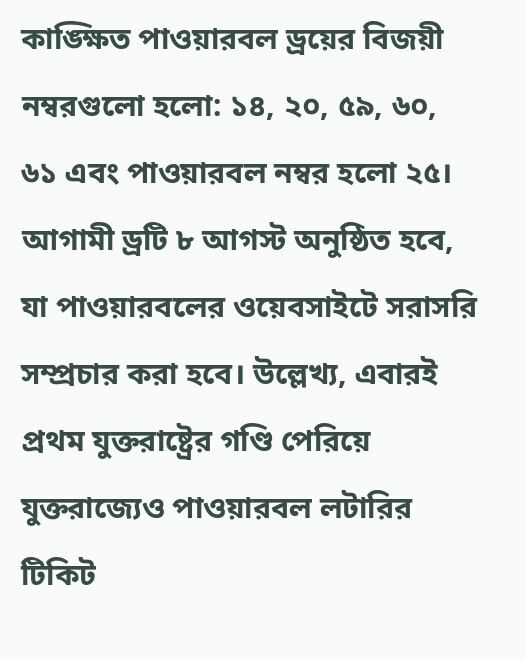কাঙ্ক্ষিত পাওয়ারবল ড্রয়ের বিজয়ী নম্বরগুলো হলো: ১৪, ২০, ৫৯, ৬০, ৬১ এবং পাওয়ারবল নম্বর হলো ২৫। আগামী ড্রটি ৮ আগস্ট অনুষ্ঠিত হবে, যা পাওয়ারবলের ওয়েবসাইটে সরাসরি সম্প্রচার করা হবে। উল্লেখ্য, এবারই প্রথম যুক্তরাষ্ট্রের গণ্ডি পেরিয়ে যুক্তরাজ্যেও পাওয়ারবল লটারির টিকিট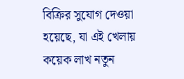বিক্রির সুযোগ দেওয়া হয়েছে, যা এই খেলায় কয়েক লাখ নতুন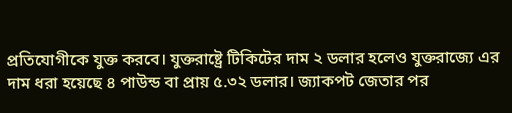প্রতিযোগীকে যুক্ত করবে। যুক্তরাষ্ট্রে টিকিটের দাম ২ ডলার হলেও যুক্তরাজ্যে এর দাম ধরা হয়েছে ৪ পাউন্ড বা প্রায় ৫.৩২ ডলার। জ্যাকপট জেতার পর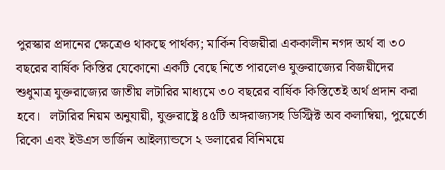পুরস্কার প্রদানের ক্ষেত্রেও থাকছে পার্থক্য; মার্কিন বিজয়ীরা এককালীন নগদ অর্থ বা ৩০ বছরের বার্ষিক কিস্তির যেকোনো একটি বেছে নিতে পারলেও যুক্তরাজ্যের বিজয়ীদের শুধুমাত্র যুক্তরাজ্যের জাতীয় লটারির মাধ্যমে ৩০ বছরের বার্ষিক কিস্তিতেই অর্থ প্রদান করা হবে।   লটারির নিয়ম অনুযায়ী, যুক্তরাষ্ট্রে ৪৫টি অঙ্গরাজ্যসহ ডিস্ট্রিক্ট অব কলাম্বিয়া, পুয়ের্তো রিকো এবং ইউএস ভার্জিন আইল্যান্ডসে ২ ডলারের বিনিময়ে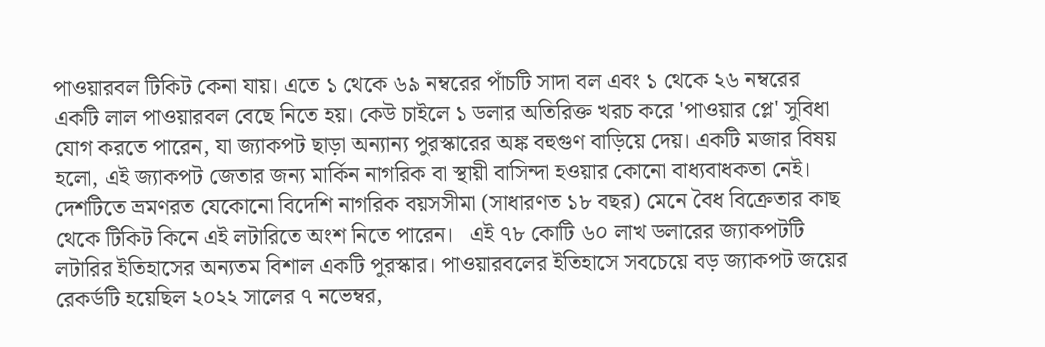পাওয়ারবল টিকিট কেনা যায়। এতে ১ থেকে ৬৯ নম্বরের পাঁচটি সাদা বল এবং ১ থেকে ২৬ নম্বরের একটি লাল পাওয়ারবল বেছে নিতে হয়। কেউ চাইলে ১ ডলার অতিরিক্ত খরচ করে 'পাওয়ার প্লে' সুবিধা যোগ করতে পারেন, যা জ্যাকপট ছাড়া অন্যান্য পুরস্কারের অঙ্ক বহুগুণ বাড়িয়ে দেয়। একটি মজার বিষয় হলো, এই জ্যাকপট জেতার জন্য মার্কিন নাগরিক বা স্থায়ী বাসিন্দা হওয়ার কোনো বাধ্যবাধকতা নেই। দেশটিতে ভ্রমণরত যেকোনো বিদেশি নাগরিক বয়সসীমা (সাধারণত ১৮ বছর) মেনে বৈধ বিক্রেতার কাছ থেকে টিকিট কিনে এই লটারিতে অংশ নিতে পারেন।   এই ৭৮ কোটি ৬০ লাখ ডলারের জ্যাকপটটি লটারির ইতিহাসের অন্যতম বিশাল একটি পুরস্কার। পাওয়ারবলের ইতিহাসে সবচেয়ে বড় জ্যাকপট জয়ের রেকর্ডটি হয়েছিল ২০২২ সালের ৭ নভেম্বর,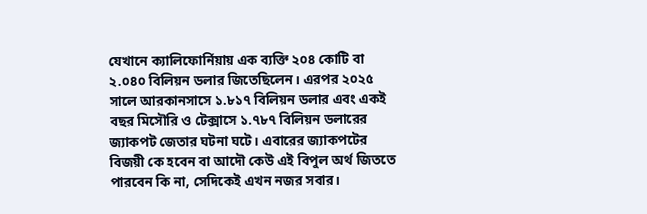যেখানে ক্যালিফোর্নিয়ায় এক ব্যক্তি ২০৪ কোটি বা ২.০৪০ বিলিয়ন ডলার জিতেছিলেন। এরপর ২০২৫ সালে আরকানসাসে ১.৮১৭ বিলিয়ন ডলার এবং একই বছর মিসৌরি ও টেক্সাসে ১.৭৮৭ বিলিয়ন ডলারের জ্যাকপট জেতার ঘটনা ঘটে। এবারের জ্যাকপটের বিজয়ী কে হবেন বা আদৌ কেউ এই বিপুল অর্থ জিততে পারবেন কি না, সেদিকেই এখন নজর সবার।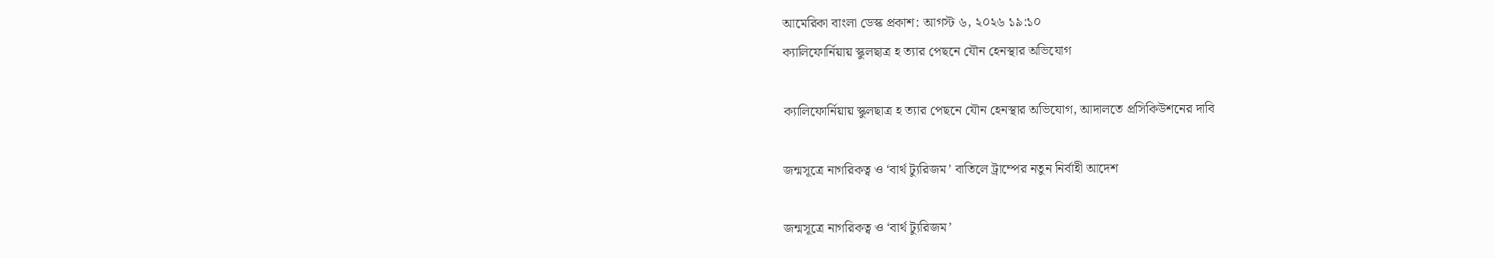আমেরিকা বাংলা ডেস্ক প্রকাশ: আগস্ট ৬, ২০২৬ ১৯:১০
ক্যালিফোর্নিয়ায় স্কুলছাত্র হ ত্যার পেছনে যৌন হেনস্থার অভিযোগ

ক্যালিফোর্নিয়ায় স্কুলছাত্র হ ত্যার পেছনে যৌন হেনস্থার অভিযোগ, আদালতে প্রসিকিউশনের দাবি

জন্মসূত্রে নাগরিকত্ব ও ‘বার্থ ট্যুরিজম’ বাতিলে ট্রাম্পের নতুন নির্বাহী আদেশ

জন্মসূত্রে নাগরিকত্ব ও ‘বার্থ ট্যুরিজম’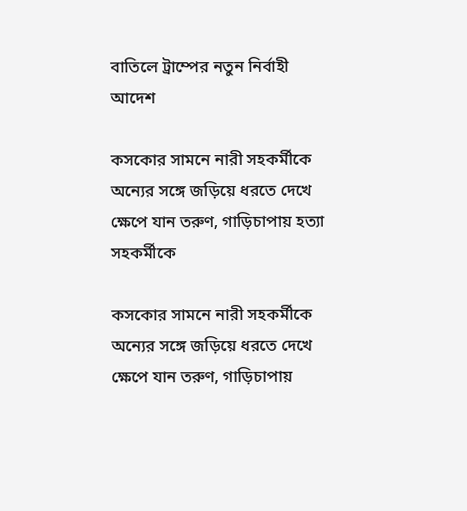বাতিলে ট্রাম্পের নতুন নির্বাহী আদেশ

কসকোর সামনে নারী সহকর্মীকে অন্যের সঙ্গে জড়িয়ে ধরতে দেখে ক্ষেপে যান তরুণ, গাড়িচাপায় হত্যা সহকর্মীকে

কসকোর সামনে নারী সহকর্মীকে অন্যের সঙ্গে জড়িয়ে ধরতে দেখে ক্ষেপে যান তরুণ, গাড়িচাপায়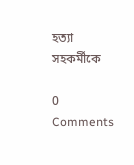হত্যা সহকর্মীকে

0 Comments